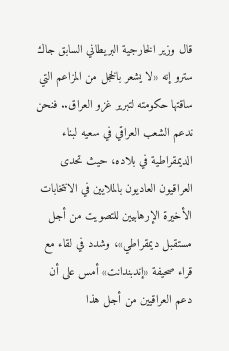قال وزير الخارجية البريطاني السابق جاك سترو إنه «لا يشعر بالخجل من المزاعم التي ساقتها حكومته لتبرير غزو العراق.. فنحن ندعم الشعب العراقي في سعيه لبناء الديمقراطية في بلاده، حيث تحدى العراقيون العاديون بالملايين في الانتخابات الأخيرة الإرهابيين للتصويت من أجل مستقبل ديمقراطي»، وشدد في لقاء مع قراء صحيفة «إندبندانت» أمس على أن دعم العراقيين من أجل هذا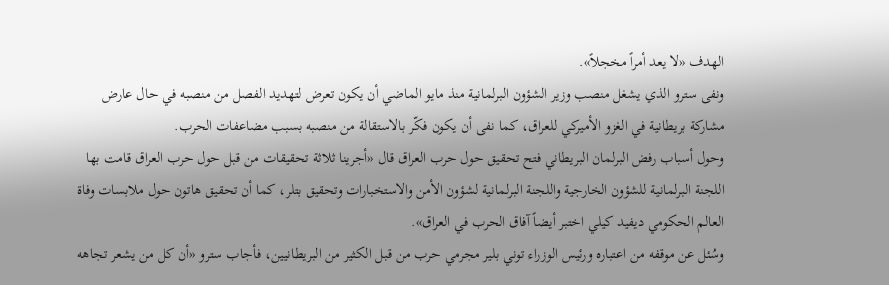الهدف «لا يعد أمراً مخجلاً».
ونفى سترو الذي يشغل منصب وزير الشؤون البرلمانية منذ مايو الماضي أن يكون تعرض لتهديد الفصل من منصبه في حال عارض مشاركة بريطانية في الغزو الأميركي للعراق، كما نفى أن يكون فكّر بالاستقالة من منصبه بسبب مضاعفات الحرب.
وحول أسباب رفض البرلمان البريطاني فتح تحقيق حول حرب العراق قال «أجرينا ثلاثة تحقيقات من قبل حول حرب العراق قامت بها اللجنة البرلمانية للشؤون الخارجية واللجنة البرلمانية لشؤون الأمن والاستخبارات وتحقيق بتلر، كما أن تحقيق هاتون حول ملابسات وفاة العالم الحكومي ديفيد كيلي اختبر أيضاً آفاق الحرب في العراق».
وسُئل عن موقفه من اعتباره ورئيس الوزراء توني بلير مجرمي حرب من قبل الكثير من البريطانيين، فأجاب سترو «أن كل من يشعر تجاهه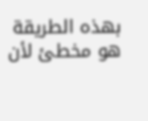بهذه الطريقة هو مخطئ لأن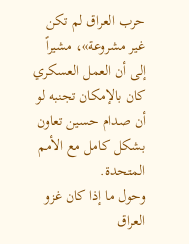حرب العراق لم تكن غير مشروعة»، مشيراً إلى أن العمل العسكري كان بالإمكان تجنبه لو أن صدام حسين تعاون بشكل كامل مع الأمم المتحدة.
وحول ما إذا كان غزو العراق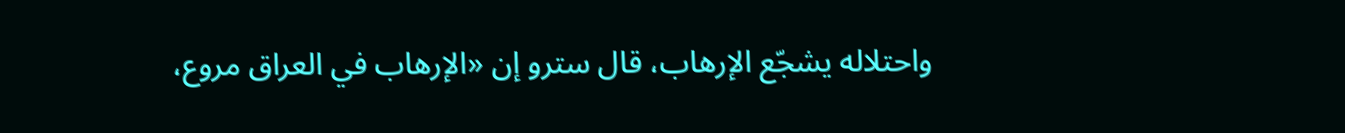واحتلاله يشجّع الإرهاب، قال سترو إن «الإرهاب في العراق مروع،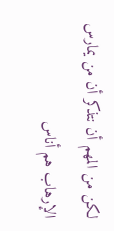لكن من المهم أن نتذكر أن من يمارس الإرهاب هم أناس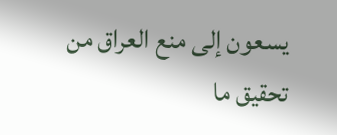يسعون إلى منع العراق من تحقيق ما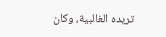تريده الغالبية، وكان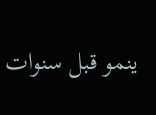ينمو قبل سنوات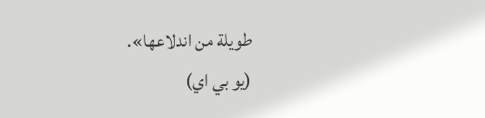طويلة من اندلاعها».
(يو بي اي)